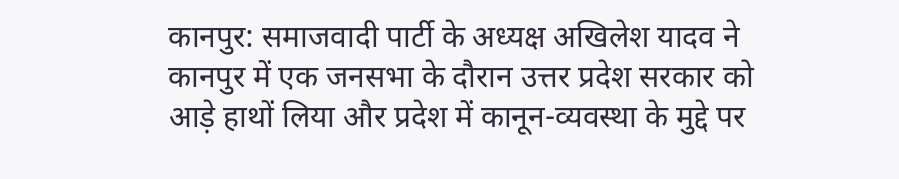कानपुर: समाजवादी पार्टी के अध्यक्ष अखिलेश यादव ने कानपुर में एक जनसभा के दौरान उत्तर प्रदेश सरकार को आड़े हाथों लिया और प्रदेश में कानून-व्यवस्था के मुद्दे पर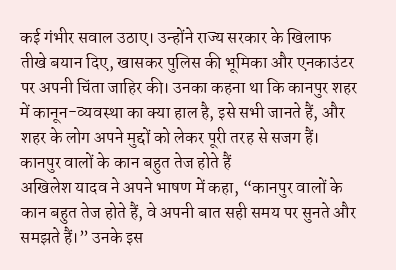कई गंभीर सवाल उठाए। उन्होंने राज्य सरकार के खिलाफ तीखे बयान दिए, खासकर पुलिस की भूमिका और एनकाउंटर पर अपनी चिंता जाहिर की। उनका कहना था कि कानपुर शहर में कानून-व्यवस्था का क्या हाल है, इसे सभी जानते हैं, और शहर के लोग अपने मुद्दों को लेकर पूरी तरह से सजग हैं।
कानपुर वालों के कान बहुत तेज होते हैं
अखिलेश यादव ने अपने भाषण में कहा, “कानपुर वालों के कान बहुत तेज होते हैं, वे अपनी बात सही समय पर सुनते और समझते हैं।” उनके इस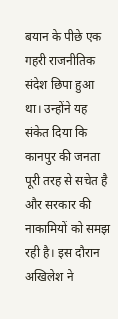बयान के पीछे एक गहरी राजनीतिक संदेश छिपा हुआ था। उन्होंने यह संकेत दिया कि कानपुर की जनता पूरी तरह से सचेत है और सरकार की नाकामियों को समझ रही है। इस दौरान अखिलेश ने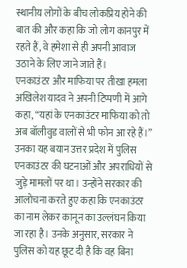स्थानीय लोगों के बीच लोकप्रिय होने की बात की और कहा कि जो लोग कानपुर में रहते हैं, वे हमेशा से ही अपनी आवाज उठाने के लिए जाने जाते हैं।
एनकाउंटर और माफिया पर तीखा हमला
अखिलेश यादव ने अपनी टिप्पणी में आगे कहा, “यहां के एनकाउंटर माफिया को तो अब बॉलीवुड वालों से भी फोन आ रहे हैं।” उनका यह बयान उत्तर प्रदेश में पुलिस एनकाउंटर की घटनाओं और अपराधियों से जुड़े मामलों पर था। उन्होंने सरकार की आलोचना करते हुए कहा कि एनकाउंटर का नाम लेकर कानून का उल्लंघन किया जा रहा है। उनके अनुसार, सरकार ने पुलिस को यह छूट दी है कि वह बिना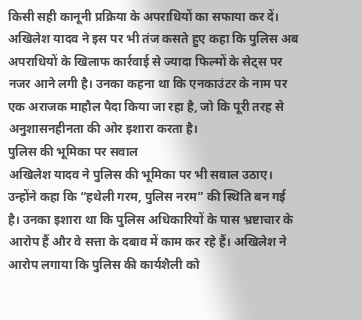किसी सही कानूनी प्रक्रिया के अपराधियों का सफाया कर दें।
अखिलेश यादव ने इस पर भी तंज कसते हुए कहा कि पुलिस अब अपराधियों के खिलाफ कार्रवाई से ज्यादा फिल्मों के सेट्स पर नजर आने लगी है। उनका कहना था कि एनकाउंटर के नाम पर एक अराजक माहौल पैदा किया जा रहा है, जो कि पूरी तरह से अनुशासनहीनता की ओर इशारा करता है।
पुलिस की भूमिका पर सवाल
अखिलेश यादव ने पुलिस की भूमिका पर भी सवाल उठाए। उन्होंने कहा कि “हथेली गरम, पुलिस नरम” की स्थिति बन गई है। उनका इशारा था कि पुलिस अधिकारियों के पास भ्रष्टाचार के आरोप हैं और वे सत्ता के दबाव में काम कर रहे हैं। अखिलेश ने आरोप लगाया कि पुलिस की कार्यशैली को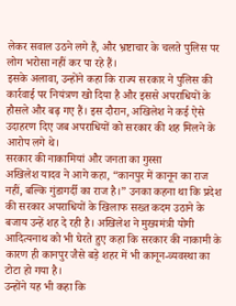लेकर सवाल उठने लगे हैं, और भ्रष्टाचार के चलते पुलिस पर लोग भरोसा नहीं कर पा रहे हैं।
इसके अलावा, उन्होंने कहा कि राज्य सरकार ने पुलिस की कार्रवाई पर नियंत्रण खो दिया है और इससे अपराधियों के हौसले और बढ़ गए हैं। इस दौरान, अखिलेश ने कई ऐसे उदाहरण दिए जब अपराधियों को सरकार की शह मिलने के आरोप लगे थे।
सरकार की नाकामियां और जनता का गुस्सा
अखिलेश यादव ने आगे कहा, “कानपुर में कानून का राज नहीं, बल्कि गुंडागर्दी का राज है।” उनका कहना था कि प्रदेश की सरकार अपराधियों के खिलाफ सख्त कदम उठाने के बजाय उन्हें शह दे रही है। अखिलेश ने मुख्यमंत्री योगी आदित्यनाथ को भी घेरते हुए कहा कि सरकार की नाकामी के कारण ही कानपुर जैसे बड़े शहर में भी कानून-व्यवस्था का टोटा हो गया है।
उन्होंने यह भी कहा कि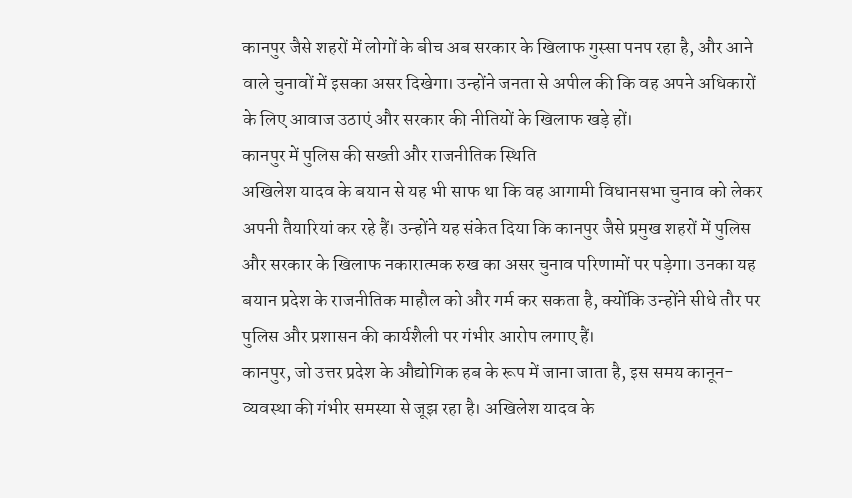कानपुर जैसे शहरों में लोगों के बीच अब सरकार के खिलाफ गुस्सा पनप रहा है, और आने वाले चुनावों में इसका असर दिखेगा। उन्होंने जनता से अपील की कि वह अपने अधिकारों के लिए आवाज उठाएं और सरकार की नीतियों के खिलाफ खड़े हों।
कानपुर में पुलिस की सख्ती और राजनीतिक स्थिति
अखिलेश यादव के बयान से यह भी साफ था कि वह आगामी विधानसभा चुनाव को लेकर अपनी तैयारियां कर रहे हैं। उन्होंने यह संकेत दिया कि कानपुर जैसे प्रमुख शहरों में पुलिस और सरकार के खिलाफ नकारात्मक रुख का असर चुनाव परिणामों पर पड़ेगा। उनका यह बयान प्रदेश के राजनीतिक माहौल को और गर्म कर सकता है, क्योंकि उन्होंने सीधे तौर पर पुलिस और प्रशासन की कार्यशैली पर गंभीर आरोप लगाए हैं।
कानपुर, जो उत्तर प्रदेश के औद्योगिक हब के रूप में जाना जाता है, इस समय कानून-व्यवस्था की गंभीर समस्या से जूझ रहा है। अखिलेश यादव के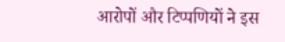आरोपों और टिप्पणियों ने इस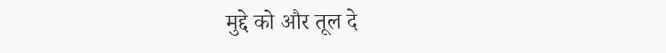मुद्दे को और तूल दे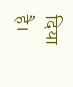दिया है।